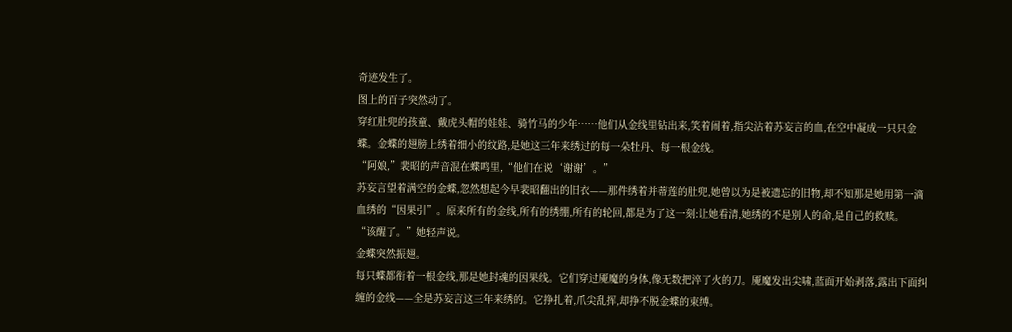奇迹发生了。
图上的百子突然动了。
穿红肚兜的孩童、戴虎头帽的娃娃、骑竹马的少年……他们从金线里钻出来,笑着闹着,指尖沾着苏妄言的血,在空中凝成一只只金蝶。金蝶的翅膀上绣着细小的纹路,是她这三年来绣过的每一朵牡丹、每一根金线。
“阿娘,”裴昭的声音混在蝶鸣里,“他们在说‘谢谢’。”
苏妄言望着满空的金蝶,忽然想起今早裴昭翻出的旧衣——那件绣着并蒂莲的肚兜,她曾以为是被遗忘的旧物,却不知那是她用第一滴血绣的“因果引”。原来所有的金线,所有的绣绷,所有的轮回,都是为了这一刻:让她看清,她绣的不是别人的命,是自己的救赎。
“该醒了。”她轻声说。
金蝶突然振翅。
每只蝶都衔着一根金线,那是她封魂的因果线。它们穿过魇魔的身体,像无数把淬了火的刀。魇魔发出尖啸,蓝面开始剥落,露出下面纠缠的金线——全是苏妄言这三年来绣的。它挣扎着,爪尖乱挥,却挣不脱金蝶的束缚。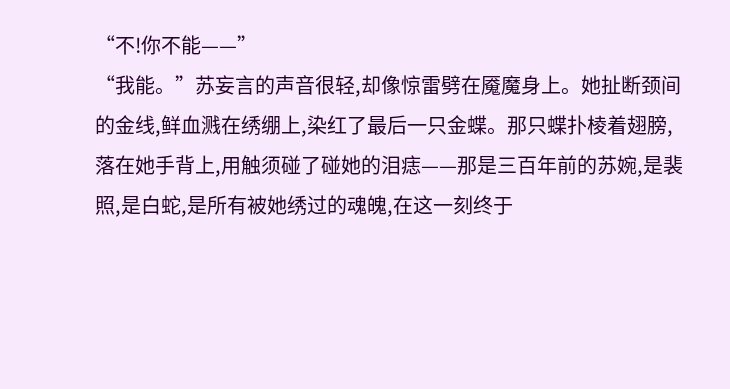“不!你不能——”
“我能。”苏妄言的声音很轻,却像惊雷劈在魇魔身上。她扯断颈间的金线,鲜血溅在绣绷上,染红了最后一只金蝶。那只蝶扑棱着翅膀,落在她手背上,用触须碰了碰她的泪痣——那是三百年前的苏婉,是裴照,是白蛇,是所有被她绣过的魂魄,在这一刻终于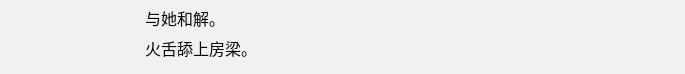与她和解。
火舌舔上房梁。